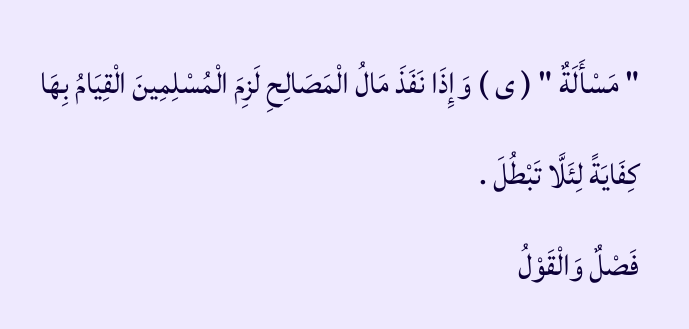" مَسْأَلَةٌ " ( ى ) وَإِذَا نَفَذَ مَالُ الْمَصَالِحِ لَزِمَ الْمُسْلِمِينَ الْقِيَامُ بِهَا كِفَايَةً لِئَلَّا تَبْطُلَ .
فَصْلٌ وَالْقَوْلُ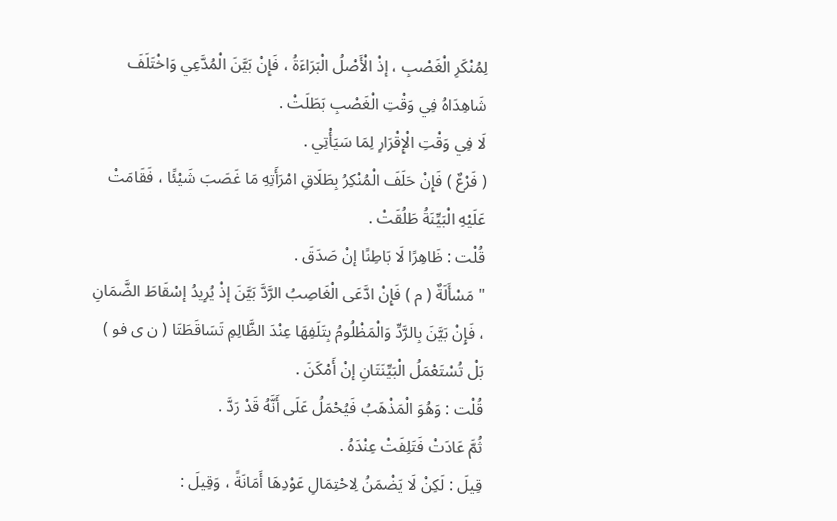لِمُنْكَرِ الْغَصْبِ ، إذْ الْأَصْلُ الْبَرَاءَةُ ، فَإِنْ بَيَّنَ الْمُدَّعِي وَاخْتَلَفَ شَاهِدَاهُ فِي وَقْتِ الْغَصْبِ بَطَلَتْ .
لَا فِي وَقْتِ الْإِقْرَارِ لِمَا سَيَأْتِي .
( فَرْعٌ ) فَإِنْ حَلَفَ الْمُنْكِرُ بِطَلَاقِ امْرَأَتِهِ مَا غَصَبَ شَيْئًا ، فَقَامَتْ عَلَيْهِ الْبَيِّنَةُ طَلُقَتْ .
قُلْت : ظَاهِرًا لَا بَاطِنًا إنْ صَدَقَ .
" مَسْأَلَةٌ ( م ) فَإِنْ ادَّعَى الْغَاصِبُ الرَّدَّ بَيَّنَ إذْ يُرِيدُ إسْقَاطَ الضَّمَانِ ، فَإِنْ بَيَّنَ بِالرَّدِّ وَالْمَظْلُومُ بِتَلَفِهَا عِنْدَ الظَّالِمِ تَسَاقَطَتَا ( ن ى فو ) بَلْ تُسْتَعْمَلُ الْبَيِّنَتَانِ إنْ أَمْكَنَ .
قُلْت : وَهُوَ الْمَذْهَبُ فَيُحْمَلُ عَلَى أَنَّهُ قَدْ رَدَّ .
ثُمَّ عَادَتْ فَتَلِفَتْ عِنْدَهُ .
قِيلَ : لَكِنْ لَا يَضْمَنُ لِاحْتِمَالِ عَوْدِهَا أَمَانَةً ، وَقِيلَ :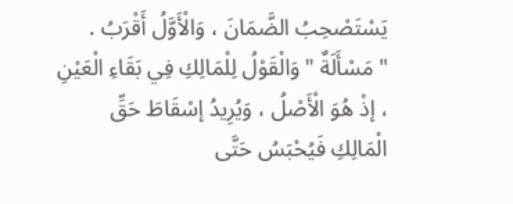يَسْتَصْحِبُ الضَّمَانَ ، وَالْأَوَّلُ أَقْرَبُ .
" مَسْأَلَةٌ " وَالْقَوْلُ لِلْمَالِكِ فِي بَقَاءِ الْعَيْنِ ، إذْ هُوَ الْأَصْلُ ، وَيُرِيدُ إسْقَاطَ حَقِّ الْمَالِكِ فَيُحْبَسُ حَتَّى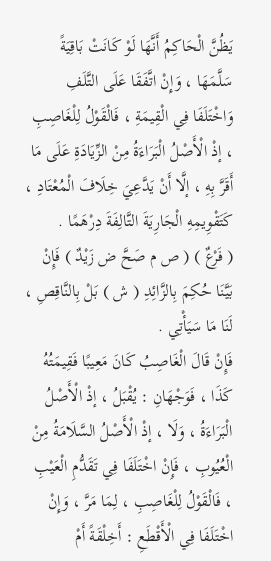يَظُنَّ الْحَاكِمُ أَنَّهَا لَوْ كَانَتْ بَاقِيَةً سَلَّمَهَا ، وَإِنْ اتَّفَقَا عَلَى التَّلَفِ وَاخْتَلَفَا فِي الْقِيمَةِ ، فَالْقَوْلُ لِلْغَاصِبِ ، إذْ الْأَصْلُ الْبَرَاءَةُ مِنْ الزِّيَادَةِ عَلَى مَا أَقَرَّ بِهِ ، إلَّا أَنْ يَدَّعِيَ خِلَافَ الْمُعْتَادِ ، كَتَقْوِيمِهِ الْجَارِيَةَ التَّالِفَةَ دِرْهَمًا .
( فَرْعٌ ) ( ص م صَحَّ ض زَيْدٌ ) فَإِنْ بَيَّنَا حُكِمَ بِالزَّائِدِ ( ش ) بَلْ بِالنَّاقِصِ ، لَنَا مَا سَيَأْتِي .
فَإِنْ قَالَ الْغَاصِبُ كَانَ مَعِيبًا فَقِيمَتُهُ كَذَا ، فَوَجْهَانِ : يُقْبَلُ ، إذْ الْأَصْلُ الْبَرَاءَةُ ، وَلَا ، إذْ الْأَصْلُ السَّلَامَةُ مِنْ الْعُيُوبِ ، فَإِنْ اخْتَلَفَا فِي تَقَدُّمِ الْعَيْبِ ، فَالْقَوْلُ لِلْغَاصِبِ ، لِمَا مَرَّ ، وَإِنْ اخْتَلَفَا فِي الْأَقْطَعِ : أَخِلْقَةً أَمْ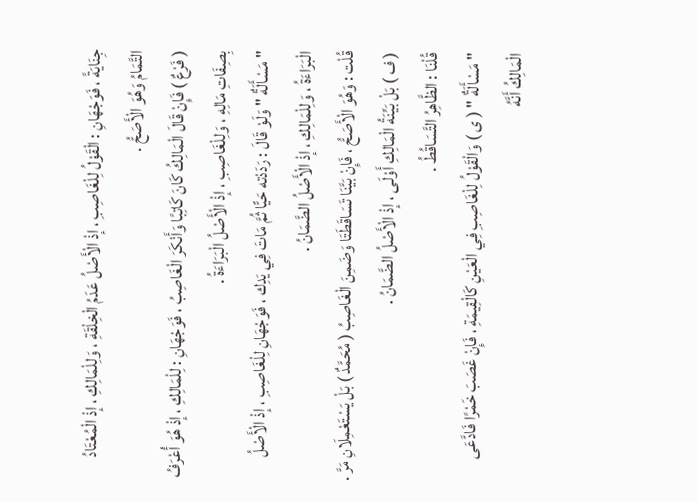جِنَايَةً ، فَوَجْهَانِ : الْقَوْلُ لِلْغَاصِبِ ، إذْ الْأَصْلُ عَدَمُ الْخِلْقَةِ ، وَلِلْمَالِكِ ، إذْ الْمُعْتَادُ التَّمَامُ وَهُوَ الْأَصَحُّ .
( فَرْعٌ ) فَإِنْ قَالَ الْمَالِكُ كَانَ كَاتِبًا وَأَنْكَرَ الْغَاصِبُ ، فَوَجْهَانِ : لِلْمَالِكِ ، إذْ هُوَ أُعْرَفُ بِصِفَاتِ مَالِهِ ، وَلِلْغَاصِبِ ، إذْ الْأَصْلُ الْبَرَاءَةُ .
" مَسْأَلَةٌ " وَلَوْ قَالَ : رَدَدْته حَيًّا ثُمَّ مَاتَ فِي يَدِك ، فَوَجْهَانِ لِلْغَاصِبِ ، إذْ الْأَصْلُ الْبَرَاءَةُ ، وَلِلْمَالِكِ ، إذْ الْأَصْلُ الضَّمَانُ .
قُلْت : وَهُوَ الْأَصَحُّ ، فَإِنْ بَيَّنَا تَسَاقَطَتَا وَضَمِنَ الْغَاصِبُ ( مُحَمَّدٌ ) بَلْ يَسْتَعْمِلَانِ مَرَّ .
( ف ) بَلْ بَيِّنَةُ الْمَالِكِ أَوْلَى ، إذْ الْأَصْلُ الضَّمَانُ .
قُلْنَا : الظَّاهِرُ التَّسَاقُطُ .
" مَسْأَلَةٌ " ( ى ) وَالْقَوْلُ لِلْغَاصِبِ فِي الْعَيْنِ كَالْقِيمَةِ ، فَإِنْ غَصَبَ خَمْرًا فَادَّعَى الْمَالِكُ أَنَّهُ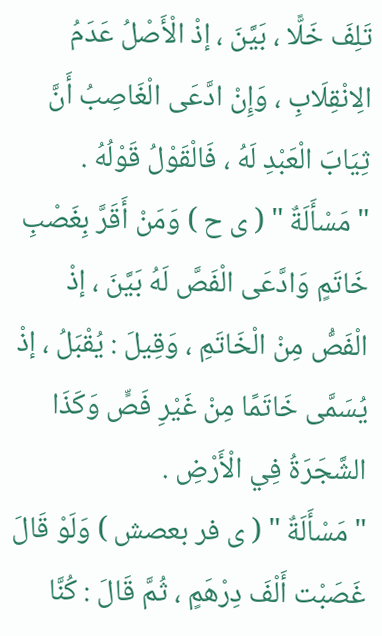تَلِفَ خَلًّا ، بَيَّنَ ، إذْ الْأَصْلُ عَدَمُ الِانْقِلَابِ ، وَإِنْ ادَّعَى الْغَاصِبُ أَنَّ ثِيَابَ الْعَبْدِ لَهُ ، فَالْقَوْلُ قَوْلُهُ .
" مَسْأَلَةٌ " ( ى ح ) وَمَنْ أَقَرَّ بِغَصْبِ خَاتَمٍ وَادَّعَى الْفَصَّ لَهُ بَيَّنَ ، إذْ الْفَصُّ مِنْ الْخَاتَمِ ، وَقِيلَ : يُقْبَلُ ، إذْ يُسَمَّى خَاتَمًا مِنْ غَيْرِ فَصٍّ وَكَذَا الشَّجَرَةُ فِي الْأَرْضِ .
" مَسْأَلَةٌ " ( ى فر بعصش ) وَلَوْ قَالَ غَصَبْت أَلْفَ دِرْهَمٍ ، ثُمَّ قَالَ : كُنَّا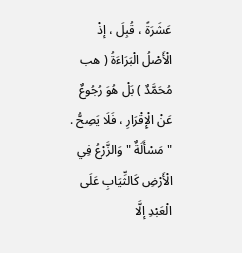عَشَرَةً ، قُبِلَ ، إذْ الْأَصْلُ الْبَرَاءَةُ ( هب مُحَمَّدٌ ) بَلْ هُوَ رُجُوعٌ عَنْ الْإِقْرَارِ ، فَلَا يَصِحُّ .
" مَسْأَلَةٌ " وَالزَّرْعُ فِي الْأَرْضِ كَالثِّيَابِ عَلَى الْعَبْدِ إلَّا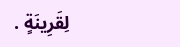لِقَرِينَةٍ .